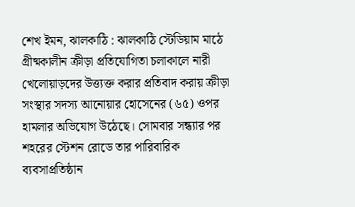শেখ ইমন, ঝালকাঠি : ঝালকাঠি স্টেডিয়াম মাঠে গ্রীষ্মকালীন ক্রীড়া প্রতিযোগিতা চলাকালে নারী খেলোয়াড়দের উত্ত্যক্ত করার প্রতিবাদ করায় ক্রীড়া সংস্থার সদস্য আনোয়ার হোসেনের (৬৫) ওপর হামলার অভিযোগ উঠেছে। সোমবার সন্ধ্যার পর শহরের স্টেশন রোডে তার পারিবারিক ব্যবসাপ্রতিষ্ঠান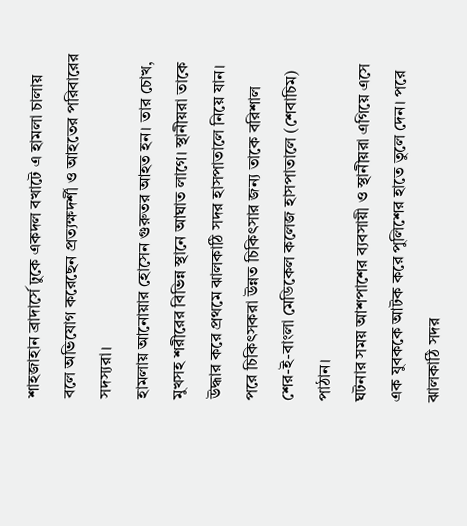শাহজাহান ব্রাদার্সে ঢুকে একদল বখাটে এ হামলা চালায় বলে অভিযোগ করেছেন প্রত্যক্ষদর্শী ও আহতের পরিবারের সদস্যরা।
হামলায় আনোয়ার হোসেন গুরুতর আহত হন। তার চোখ, মুখসহ শরীরের বিভিন্ন স্থানে আঘাত লাগে। স্থানীয়রা তাকে উদ্ধার করে প্রথমে ঝালকাঠি সদর হাসপাতালে নিয়ে যান। পরে চিকিৎসকরা উন্নত চিকিৎসার জন্য তাকে বরিশাল শের-ই-বাংলা মেডিকেল কলেজ হাসপাতালে (শেবাচিম) পাঠান।
ঘটনার সময় আশপাশের ব্যবসায়ী ও স্থানীয়রা এগিয়ে এসে এক যুবককে আটক করে পুলিশের হাতে তুলে দেন। পরে ঝালকাঠি সদর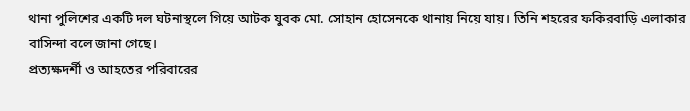থানা পুলিশের একটি দল ঘটনাস্থলে গিয়ে আটক যুবক মো. সোহান হোসেনকে থানায় নিয়ে যায়। তিনি শহরের ফকিরবাড়ি এলাকার বাসিন্দা বলে জানা গেছে।
প্রত্যক্ষদর্শী ও আহতের পরিবারের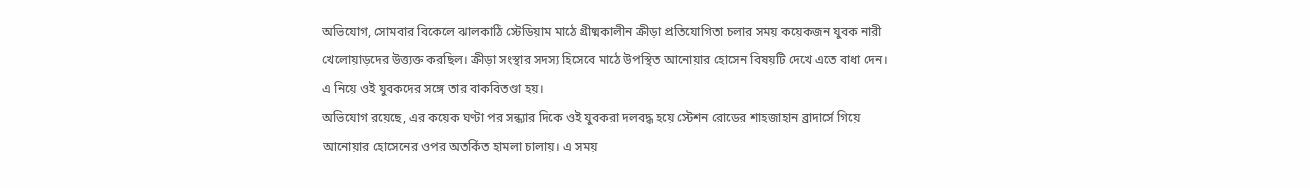অভিযোগ, সোমবার বিকেলে ঝালকাঠি স্টেডিয়াম মাঠে গ্রীষ্মকালীন ক্রীড়া প্রতিযোগিতা চলার সময় কয়েকজন যুবক নারী খেলোয়াড়দের উত্ত্যক্ত করছিল। ক্রীড়া সংস্থার সদস্য হিসেবে মাঠে উপস্থিত আনোয়ার হোসেন বিষয়টি দেখে এতে বাধা দেন। এ নিয়ে ওই যুবকদের সঙ্গে তার বাকবিতণ্ডা হয়।
অভিযোগ রয়েছে, এর কয়েক ঘণ্টা পর সন্ধ্যার দিকে ওই যুবকরা দলবদ্ধ হয়ে স্টেশন রোডের শাহজাহান ব্রাদার্সে গিয়ে আনোয়ার হোসেনের ওপর অতর্কিত হামলা চালায়। এ সময়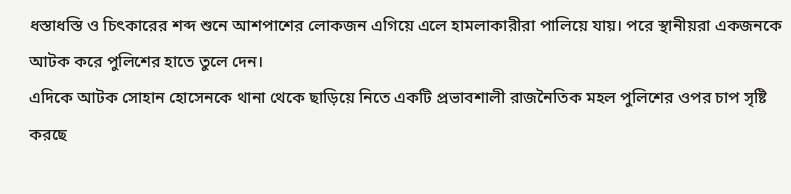ধস্তাধস্তি ও চিৎকারের শব্দ শুনে আশপাশের লোকজন এগিয়ে এলে হামলাকারীরা পালিয়ে যায়। পরে স্থানীয়রা একজনকে আটক করে পুলিশের হাতে তুলে দেন।
এদিকে আটক সোহান হোসেনকে থানা থেকে ছাড়িয়ে নিতে একটি প্রভাবশালী রাজনৈতিক মহল পুলিশের ওপর চাপ সৃষ্টি করছে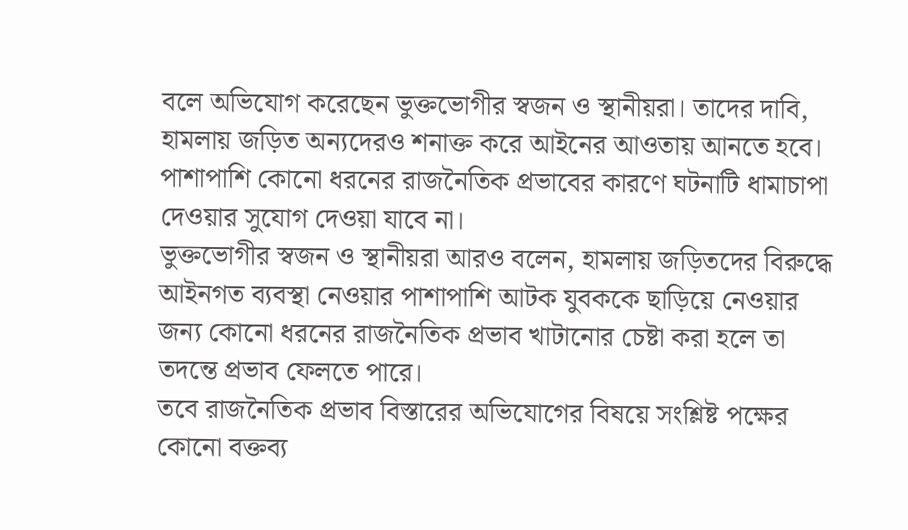বলে অভিযোগ করেছেন ভুক্তভোগীর স্বজন ও স্থানীয়রা। তাদের দাবি, হামলায় জড়িত অন্যদেরও শনাক্ত করে আইনের আওতায় আনতে হবে। পাশাপাশি কোনো ধরনের রাজনৈতিক প্রভাবের কারণে ঘটনাটি ধামাচাপা দেওয়ার সুযোগ দেওয়া যাবে না।
ভুক্তভোগীর স্বজন ও স্থানীয়রা আরও বলেন, হামলায় জড়িতদের বিরুদ্ধে আইনগত ব্যবস্থা নেওয়ার পাশাপাশি আটক যুবককে ছাড়িয়ে নেওয়ার জন্য কোনো ধরনের রাজনৈতিক প্রভাব খাটানোর চেষ্টা করা হলে তা তদন্তে প্রভাব ফেলতে পারে।
তবে রাজনৈতিক প্রভাব বিস্তারের অভিযোগের বিষয়ে সংশ্লিষ্ট পক্ষের কোনো বক্তব্য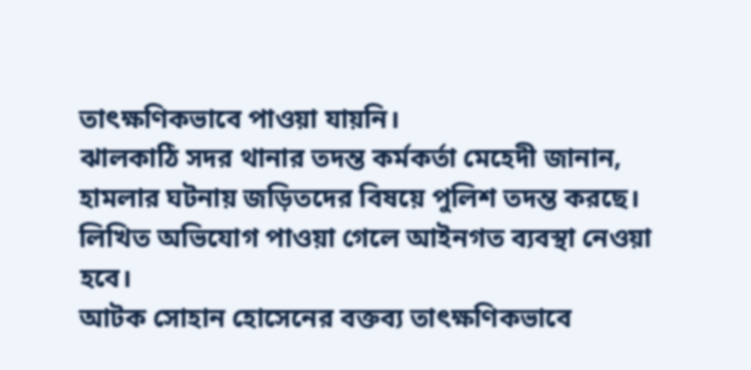তাৎক্ষণিকভাবে পাওয়া যায়নি।
ঝালকাঠি সদর থানার তদন্ত কর্মকর্তা মেহেদী জানান, হামলার ঘটনায় জড়িতদের বিষয়ে পুলিশ তদন্ত করছে। লিখিত অভিযোগ পাওয়া গেলে আইনগত ব্যবস্থা নেওয়া হবে।
আটক সোহান হোসেনের বক্তব্য তাৎক্ষণিকভাবে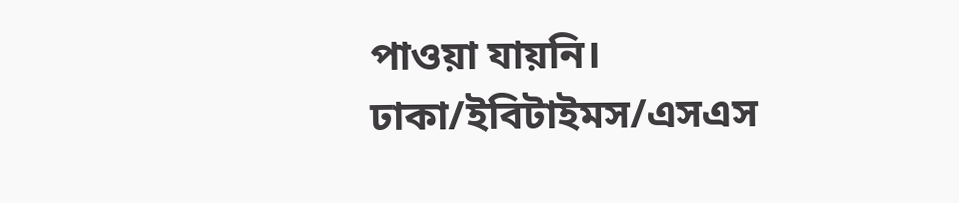পাওয়া যায়নি।
ঢাকা/ইবিটাইমস/এসএস